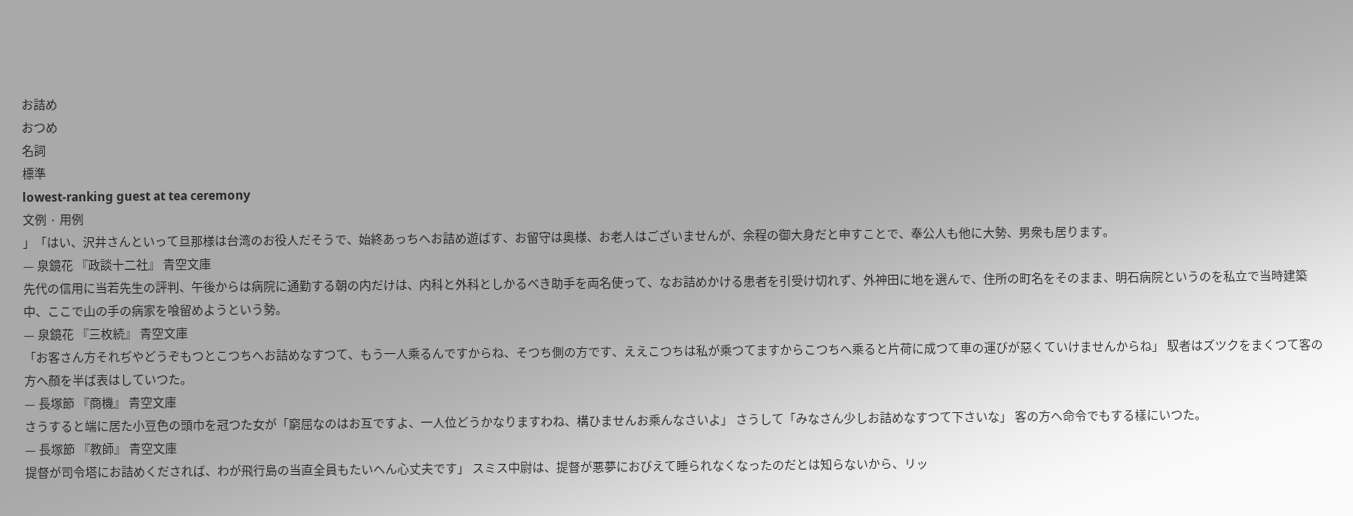お詰め
おつめ
名詞
標準
lowest-ranking guest at tea ceremony
文例 · 用例
」「はい、沢井さんといって旦那様は台湾のお役人だそうで、始終あっちへお詰め遊ばす、お留守は奥様、お老人はございませんが、余程の御大身だと申すことで、奉公人も他に大勢、男衆も居ります。
— 泉鏡花 『政談十二社』 青空文庫
先代の信用に当若先生の評判、午後からは病院に通勤する朝の内だけは、内科と外科としかるべき助手を両名使って、なお詰めかける患者を引受け切れず、外神田に地を選んで、住所の町名をそのまま、明石病院というのを私立で当時建築中、ここで山の手の病家を喰留めようという勢。
— 泉鏡花 『三枚続』 青空文庫
「お客さん方それぢやどうぞもつとこつちへお詰めなすつて、もう一人乘るんですからね、そつち側の方です、ええこつちは私が乘つてますからこつちへ乘ると片荷に成つて車の運びが惡くていけませんからね」 馭者はズツクをまくつて客の方へ顏を半ば表はしていつた。
— 長塚節 『商機』 青空文庫
さうすると端に居た小豆色の頭巾を冠つた女が「窮屈なのはお互ですよ、一人位どうかなりますわね、構ひませんお乘んなさいよ」 さうして「みなさん少しお詰めなすつて下さいな」 客の方へ命令でもする樣にいつた。
— 長塚節 『教師』 青空文庫
提督が司令塔にお詰めくだされば、わが飛行島の当直全員もたいへん心丈夫です」 スミス中尉は、提督が悪夢におびえて睡られなくなったのだとは知らないから、リッ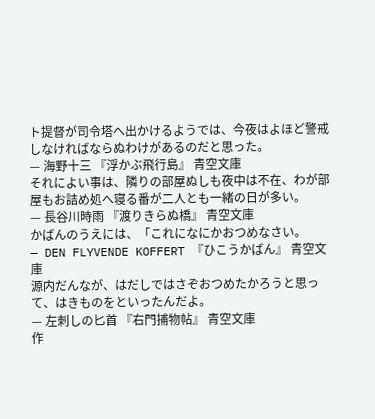ト提督が司令塔へ出かけるようでは、今夜はよほど警戒しなければならぬわけがあるのだと思った。
— 海野十三 『浮かぶ飛行島』 青空文庫
それによい事は、隣りの部屋ぬしも夜中は不在、わが部屋もお詰め処へ寝る番が二人とも一緒の日が多い。
— 長谷川時雨 『渡りきらぬ橋』 青空文庫
かばんのうえには、「これになにかおつめなさい。
— DEN FLYVENDE KOFFERT 『ひこうかばん』 青空文庫
源内だんなが、はだしではさぞおつめたかろうと思って、はきものをといったんだよ。
— 左刺しの匕首 『右門捕物帖』 青空文庫
作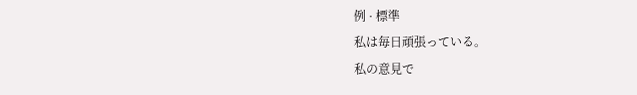例 · 標準
私は毎日頑張っている。
私の意見で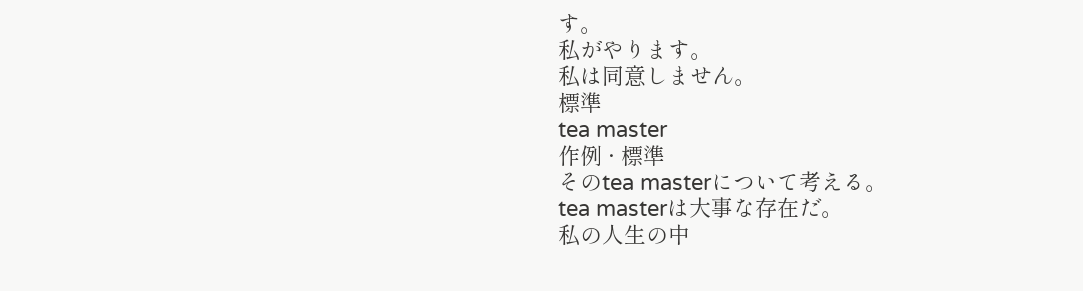す。
私がやります。
私は同意しません。
標準
tea master
作例 · 標準
そのtea masterについて考える。
tea masterは大事な存在だ。
私の人生の中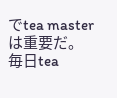でtea masterは重要だ。
毎日tea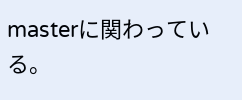masterに関わっている。